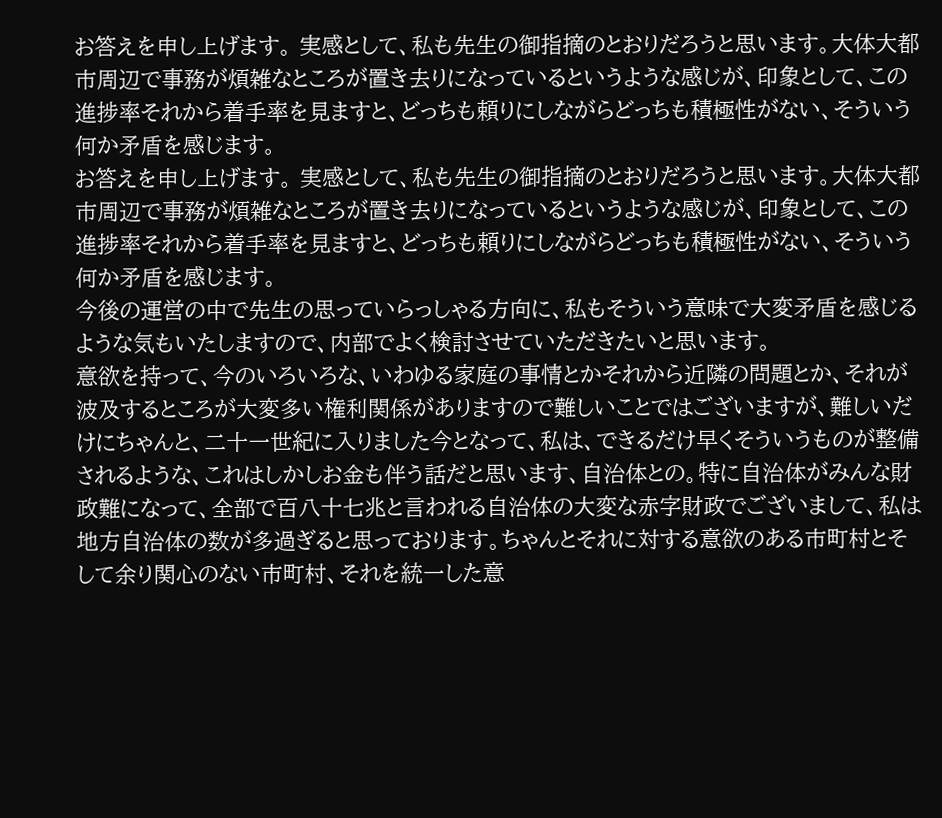お答えを申し上げます。 実感として、私も先生の御指摘のとおりだろうと思います。大体大都市周辺で事務が煩雑なところが置き去りになっているというような感じが、印象として、この進捗率それから着手率を見ますと、どっちも頼りにしながらどっちも積極性がない、そういう何か矛盾を感じます。
お答えを申し上げます。 実感として、私も先生の御指摘のとおりだろうと思います。大体大都市周辺で事務が煩雑なところが置き去りになっているというような感じが、印象として、この進捗率それから着手率を見ますと、どっちも頼りにしながらどっちも積極性がない、そういう何か矛盾を感じます。
今後の運営の中で先生の思っていらっしゃる方向に、私もそういう意味で大変矛盾を感じるような気もいたしますので、内部でよく検討させていただきたいと思います。
意欲を持って、今のいろいろな、いわゆる家庭の事情とかそれから近隣の問題とか、それが波及するところが大変多い権利関係がありますので難しいことではございますが、難しいだけにちゃんと、二十一世紀に入りました今となって、私は、できるだけ早くそういうものが整備されるような、これはしかしお金も伴う話だと思います、自治体との。特に自治体がみんな財政難になって、全部で百八十七兆と言われる自治体の大変な赤字財政でございまして、私は地方自治体の数が多過ぎると思っております。ちゃんとそれに対する意欲のある市町村とそして余り関心のない市町村、それを統一した意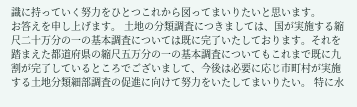識に持っていく努力をひとつこれから図ってまいりたいと思います。
お答えを申し上げます。 土地の分類調査につきましては、国が実施する縮尺二十万分の一の基本調査については既に完了いたしております。それを踏まえた都道府県の縮尺五万分の一の基本調査についてもこれまで既に九割が完了しているところでございまして、今後は必要に応じ市町村が実施する土地分類細部調査の促進に向けて努力をいたしてまいりたい。 特に水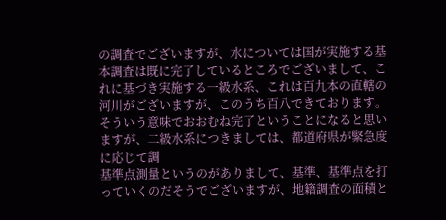の調査でございますが、水については国が実施する基本調査は既に完了しているところでございまして、これに基づき実施する一級水系、これは百九本の直轄の河川がございますが、このうち百八できております。そういう意味でおおむね完了ということになると思いますが、二級水系につきましては、都道府県が緊急度に応じて調
基準点測量というのがありまして、基準、基準点を打っていくのだそうでございますが、地籍調査の面積と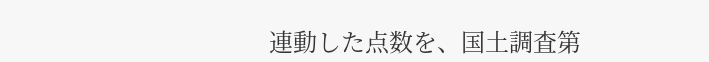連動した点数を、国土調査第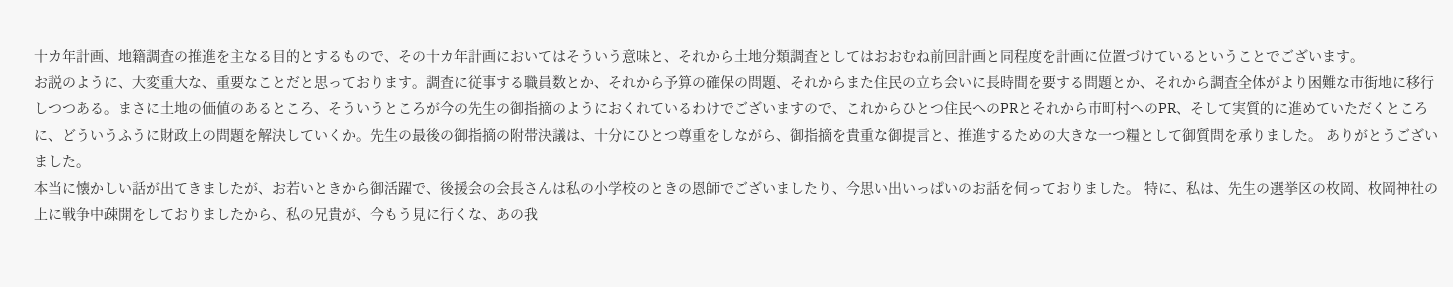十カ年計画、地籍調査の推進を主なる目的とするもので、その十カ年計画においてはそういう意味と、それから土地分類調査としてはおおむね前回計画と同程度を計画に位置づけているということでございます。
お説のように、大変重大な、重要なことだと思っております。調査に従事する職員数とか、それから予算の確保の問題、それからまた住民の立ち会いに長時間を要する問題とか、それから調査全体がより困難な市街地に移行しつつある。まさに土地の価値のあるところ、そういうところが今の先生の御指摘のようにおくれているわけでございますので、これからひとつ住民へのPRとそれから市町村へのPR、そして実質的に進めていただくところに、どういうふうに財政上の問題を解決していくか。先生の最後の御指摘の附帯決議は、十分にひとつ尊重をしながら、御指摘を貴重な御提言と、推進するための大きな一つ糧として御質問を承りました。 ありがとうございました。
本当に懐かしい話が出てきましたが、お若いときから御活躍で、後援会の会長さんは私の小学校のときの恩師でございましたり、今思い出いっぱいのお話を伺っておりました。 特に、私は、先生の選挙区の枚岡、枚岡神社の上に戦争中疎開をしておりましたから、私の兄貴が、今もう見に行くな、あの我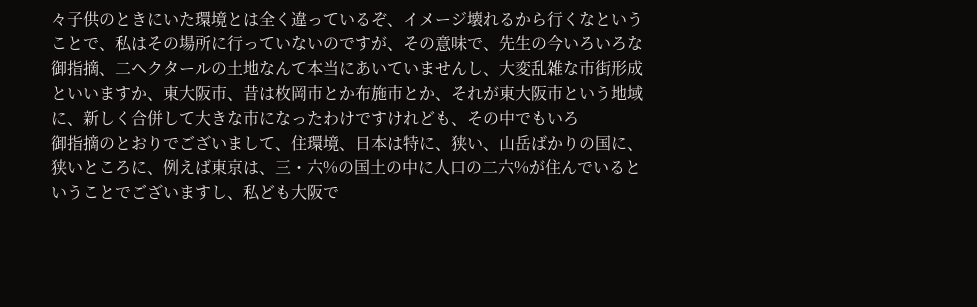々子供のときにいた環境とは全く違っているぞ、イメージ壊れるから行くなということで、私はその場所に行っていないのですが、その意味で、先生の今いろいろな御指摘、二ヘクタールの土地なんて本当にあいていませんし、大変乱雑な市街形成といいますか、東大阪市、昔は枚岡市とか布施市とか、それが東大阪市という地域に、新しく合併して大きな市になったわけですけれども、その中でもいろ
御指摘のとおりでございまして、住環境、日本は特に、狭い、山岳ばかりの国に、狭いところに、例えば東京は、三・六%の国土の中に人口の二六%が住んでいるということでございますし、私ども大阪で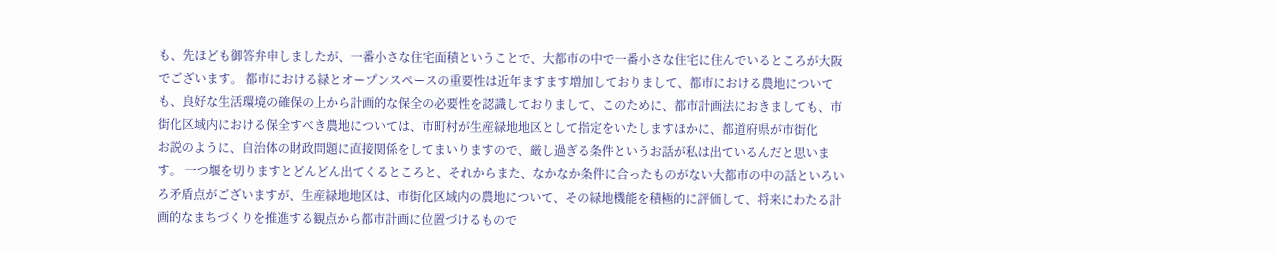も、先ほども御答弁申しましたが、一番小さな住宅面積ということで、大都市の中で一番小さな住宅に住んでいるところが大阪でございます。 都市における緑とオープンスペースの重要性は近年ますます増加しておりまして、都市における農地についても、良好な生活環境の確保の上から計画的な保全の必要性を認識しておりまして、このために、都市計画法におきましても、市街化区域内における保全すべき農地については、市町村が生産緑地地区として指定をいたしますほかに、都道府県が市街化
お説のように、自治体の財政問題に直接関係をしてまいりますので、厳し過ぎる条件というお話が私は出ているんだと思います。 一つ堰を切りますとどんどん出てくるところと、それからまた、なかなか条件に合ったものがない大都市の中の話といろいろ矛盾点がございますが、生産緑地地区は、市街化区域内の農地について、その緑地機能を積極的に評価して、将来にわたる計画的なまちづくりを推進する観点から都市計画に位置づけるもので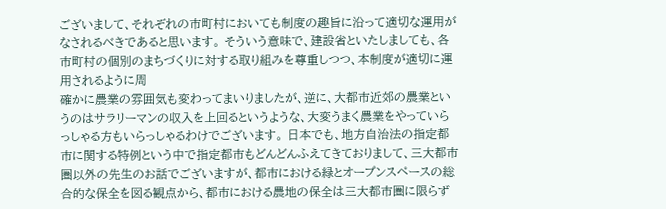ございまして、それぞれの市町村においても制度の趣旨に沿って適切な運用がなされるべきであると思います。 そういう意味で、建設省といたしましても、各市町村の個別のまちづくりに対する取り組みを尊重しつつ、本制度が適切に運用されるように周
確かに農業の雰囲気も変わってまいりましたが、逆に、大都市近郊の農業というのはサラリーマンの収入を上回るというような、大変うまく農業をやっていらっしゃる方もいらっしゃるわけでございます。 日本でも、地方自治法の指定都市に関する特例という中で指定都市もどんどんふえてきておりまして、三大都市圏以外の先生のお話でございますが、都市における緑とオープンスペースの総合的な保全を図る観点から、都市における農地の保全は三大都市圏に限らず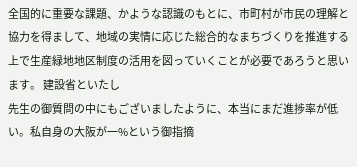全国的に重要な課題、かような認識のもとに、市町村が市民の理解と協力を得まして、地域の実情に応じた総合的なまちづくりを推進する上で生産緑地地区制度の活用を図っていくことが必要であろうと思います。 建設省といたし
先生の御質問の中にもございましたように、本当にまだ進捗率が低い。私自身の大阪が一%という御指摘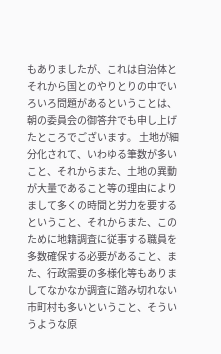もありましたが、これは自治体とそれから国とのやりとりの中でいろいろ問題があるということは、朝の委員会の御答弁でも申し上げたところでございます。 土地が細分化されて、いわゆる筆数が多いこと、それからまた、土地の異動が大量であること等の理由によりまして多くの時間と労力を要するということ、それからまた、このために地籍調査に従事する職員を多数確保する必要があること、また、行政需要の多様化等もありましてなかなか調査に踏み切れない市町村も多いということ、そういうような原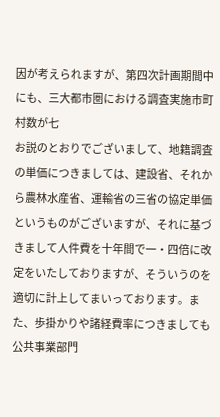因が考えられますが、第四次計画期間中にも、三大都市圏における調査実施市町村数が七
お説のとおりでございまして、地籍調査の単価につきましては、建設省、それから農林水産省、運輸省の三省の協定単価というものがございますが、それに基づきまして人件費を十年間で一・四倍に改定をいたしておりますが、そういうのを適切に計上してまいっております。また、歩掛かりや諸経費率につきましても公共事業部門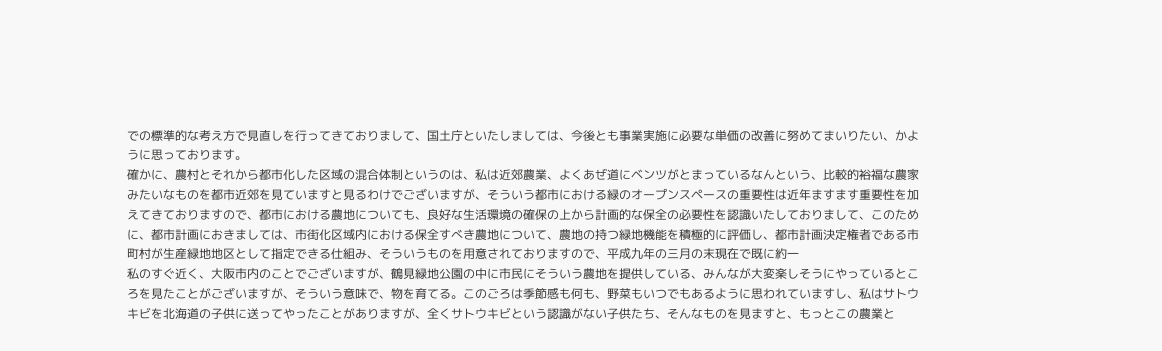での標準的な考え方で見直しを行ってきておりまして、国土庁といたしましては、今後とも事業実施に必要な単価の改善に努めてまいりたい、かように思っております。
確かに、農村とそれから都市化した区域の混合体制というのは、私は近郊農業、よくあぜ道にベンツがとまっているなんという、比較的裕福な農家みたいなものを都市近郊を見ていますと見るわけでございますが、そういう都市における緑のオープンスペースの重要性は近年ますます重要性を加えてきておりますので、都市における農地についても、良好な生活環境の確保の上から計画的な保全の必要性を認識いたしておりまして、このために、都市計画におきましては、市街化区域内における保全すべき農地について、農地の持つ緑地機能を積極的に評価し、都市計画決定権者である市町村が生産緑地地区として指定できる仕組み、そういうものを用意されておりますので、平成九年の三月の末現在で既に約一
私のすぐ近く、大阪市内のことでございますが、鶴見緑地公園の中に市民にそういう農地を提供している、みんなが大変楽しそうにやっているところを見たことがございますが、そういう意味で、物を育てる。このごろは季節感も何も、野菜もいつでもあるように思われていますし、私はサトウキビを北海道の子供に送ってやったことがありますが、全くサトウキビという認識がない子供たち、そんなものを見ますと、もっとこの農業と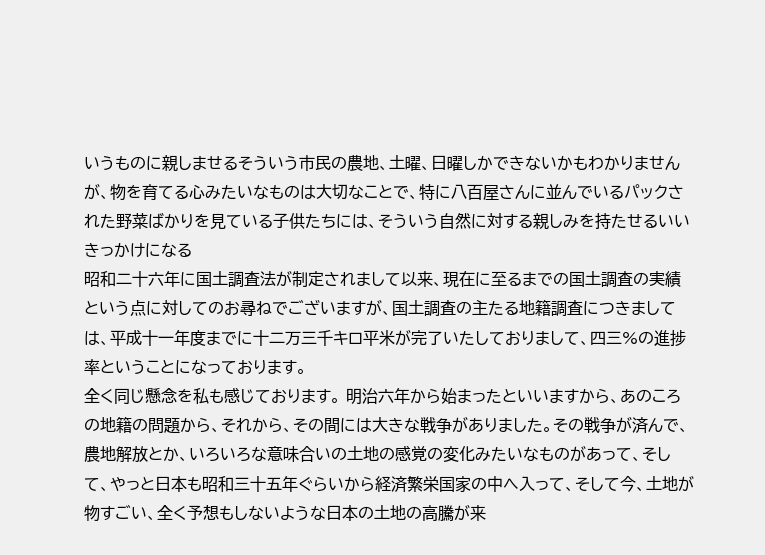いうものに親しませるそういう市民の農地、土曜、日曜しかできないかもわかりませんが、物を育てる心みたいなものは大切なことで、特に八百屋さんに並んでいるパックされた野菜ばかりを見ている子供たちには、そういう自然に対する親しみを持たせるいいきっかけになる
昭和二十六年に国土調査法が制定されまして以来、現在に至るまでの国土調査の実績という点に対してのお尋ねでございますが、国土調査の主たる地籍調査につきましては、平成十一年度までに十二万三千キロ平米が完了いたしておりまして、四三%の進捗率ということになっております。
全く同じ懸念を私も感じております。 明治六年から始まったといいますから、あのころの地籍の問題から、それから、その間には大きな戦争がありました。その戦争が済んで、農地解放とか、いろいろな意味合いの土地の感覚の変化みたいなものがあって、そして、やっと日本も昭和三十五年ぐらいから経済繁栄国家の中へ入って、そして今、土地が物すごい、全く予想もしないような日本の土地の高騰が来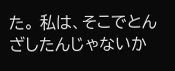た。 私は、そこでとんざしたんじゃないか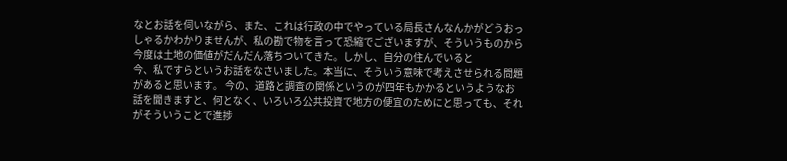なとお話を伺いながら、また、これは行政の中でやっている局長さんなんかがどうおっしゃるかわかりませんが、私の勘で物を言って恐縮でございますが、そういうものから今度は土地の価値がだんだん落ちついてきた。しかし、自分の住んでいると
今、私ですらというお話をなさいました。本当に、そういう意味で考えさせられる問題があると思います。 今の、道路と調査の関係というのが四年もかかるというようなお話を聞きますと、何となく、いろいろ公共投資で地方の便宜のためにと思っても、それがそういうことで進捗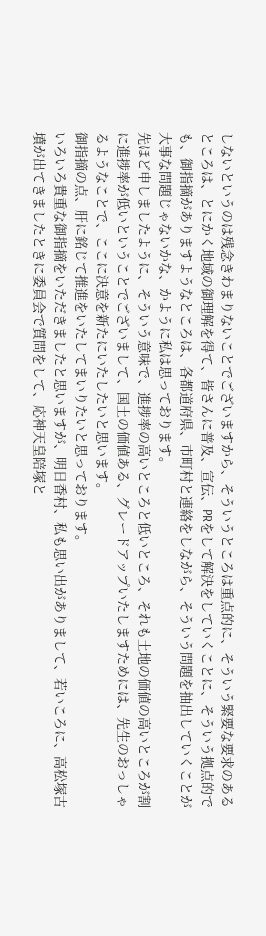しないというのは残念きわまりないことでございますから、そういうところは重点的に、そういう緊要な要求のあるところは、とにかく地域の御理解を得て、皆さんに普及、宣伝、PRをして解決をしていくことに、そういう拠点的でも、御指摘がありますようなところは、各都道府県、市町村と連絡をしながら、そういう問題を抽出していくことが大事な問題じゃないかな、かように私は思っております。
先ほど申しましたように、そういう意味で、進捗率の高いところと低いところ、それも土地の価値の高いところが割に進捗率が低いということでございまして、国土の価値ある、グレードアップいたしますためには、先生のおっしゃるようなことで、ここに決意を新たにいたしたいと思います。
御指摘の点、肝に銘じて推進をいたしてまいりたいと思っております。
いろいろ貴重な御指摘をいただきましたと思いますが、明日香村、私も思い出がありまして、若いころに、高松塚古墳が出てきましたときに委員会で質問をして、応神天皇陪塚と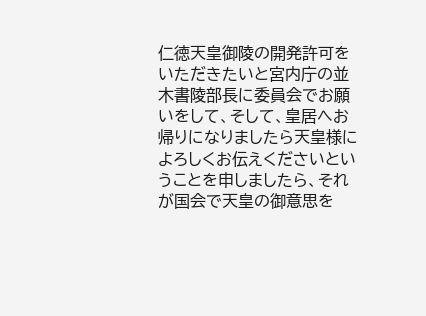仁徳天皇御陵の開発許可をいただきたいと宮内庁の並木書陵部長に委員会でお願いをして、そして、皇居へお帰りになりましたら天皇様によろしくお伝えくださいということを申しましたら、それが国会で天皇の御意思を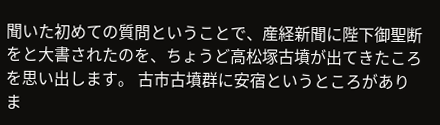聞いた初めての質問ということで、産経新聞に陛下御聖断をと大書されたのを、ちょうど高松塚古墳が出てきたころを思い出します。 古市古墳群に安宿というところがありま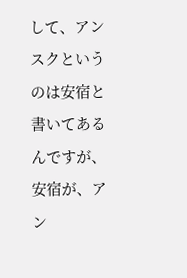して、アンスクというのは安宿と書いてあるんですが、安宿が、アン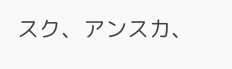スク、アンスカ、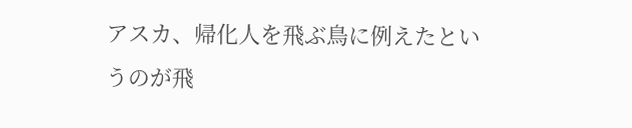アスカ、帰化人を飛ぶ鳥に例えたというのが飛